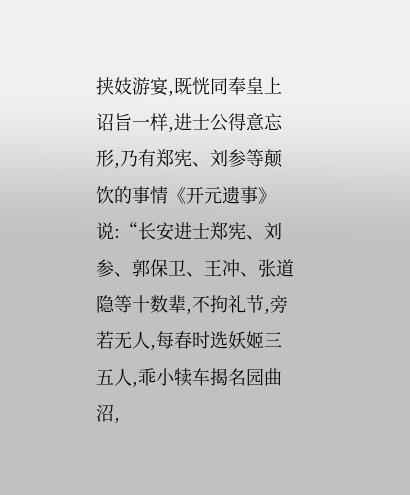挟妓游宴,既恍同奉皇上诏旨一样,进士公得意忘形,乃有郑宪、刘参等颠饮的事情《开元遗事》说:“长安进士郑宪、刘参、郭保卫、王冲、张道隐等十数辈,不拘礼节,旁若无人,每春时选妖姬三五人,乖小犊车揭名园曲沼,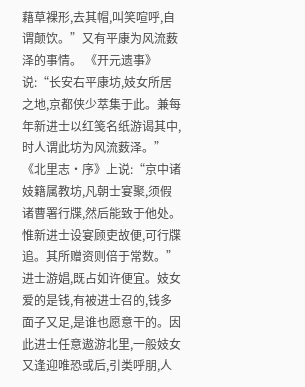藉草裸形,去其帽,叫笑喧呼,自谓颠饮。”又有平康为风流薮泽的事情。 《开元遗事》说:“长安右平康坊,妓女所居之地,京都侠少萃集于此。兼每年新进士以红笺名纸游谒其中,时人谓此坊为风流薮泽。”《北里志·序》上说:“京中诸妓籍属教坊,凡朝士宴聚,须假诸曹署行牒,然后能致于他处。惟新进士设宴顾吏故便,可行牒追。其所赠资则倍于常数。”进士游娼,既占如许便宜。妓女爱的是钱,有被进士召的,钱多面子又足,是谁也愿意干的。因此进士任意遨游北里,一般妓女又逢迎唯恐或后,引类呼朋,人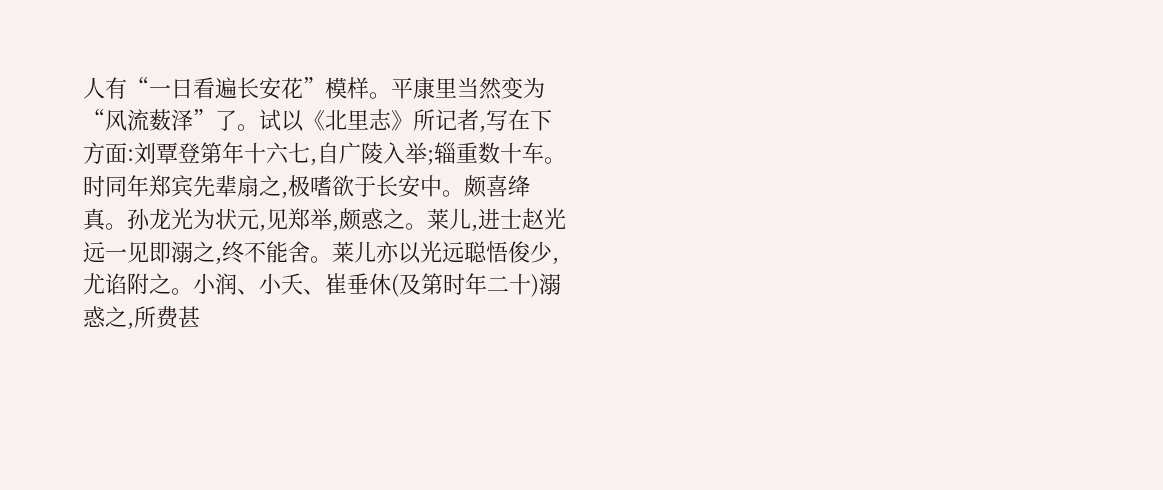人有“一日看遍长安花”模样。平康里当然变为“风流薮泽”了。试以《北里志》所记者,写在下方面:刘覃登第年十六七,自广陵入举;辎重数十车。时同年郑宾先辈扇之,极嗜欲于长安中。颇喜绛真。孙龙光为状元,见郑举,颇惑之。莱儿,进士赵光远一见即溺之,终不能舍。莱儿亦以光远聪悟俊少,尤谄附之。小润、小夭、崔垂休(及第时年二十)溺惑之,所费甚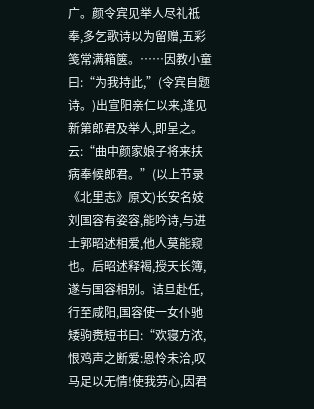广。颜令宾见举人尽礼祗奉,多乞歌诗以为留赠,五彩笺常满箱箧。……因教小童曰:“为我持此,”(令宾自题诗。)出宣阳亲仁以来,逢见新第郎君及举人,即呈之。云:“曲中颜家娘子将来扶病奉候郎君。”(以上节录《北里志》原文)长安名妓刘国容有姿容,能吟诗,与进士郭昭述相爱,他人莫能窥也。后昭述释褐,授天长簿,遂与国容相别。诘旦赴任,行至咸阳,国容使一女仆驰矮驹赉短书曰:“欢寝方浓,恨鸡声之断爱:恩怜未洽,叹马足以无情!使我劳心,因君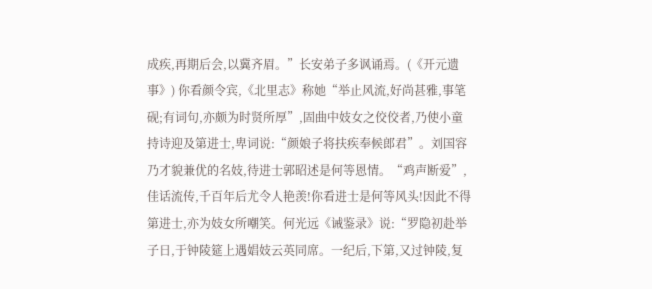成疾,再期后会,以冀齐眉。”长安弟子多讽诵焉。(《开元遗事》) 你看颜令宾,《北里志》称她“举止风流,好尚甚雅,事笔砚;有词句,亦颇为时贤所厚”,固曲中妓女之佼佼者,乃使小童持诗迎及第进士,卑词说:“颜娘子将扶疾奉候郎君”。刘国容乃才貌兼优的名妓,待进士郭昭述是何等恩情。“鸡声断爱”,佳话流传,千百年后尤令人艳羡!你看进士是何等风头!因此不得第进士,亦为妓女所嘲笑。何光远《诫鉴录》说:“罗隐初赴举子日,于钟陵筵上遇娼妓云英同席。一纪后,下第,又过钟陵,复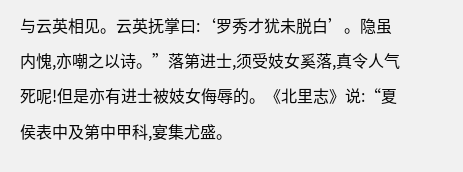与云英相见。云英抚掌曰:‘罗秀才犹未脱白’。隐虽内愧,亦嘲之以诗。”落第进士,须受妓女奚落,真令人气死呢!但是亦有进士被妓女侮辱的。《北里志》说:“夏侯表中及第中甲科,宴集尤盛。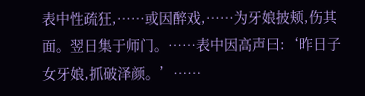表中性疏狂,……或因醉戏,……为牙娘披颊,伤其面。翌日集于师门。……表中因高声曰:‘昨日子女牙娘,抓破泽颜。’……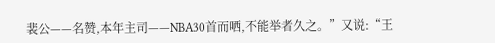裴公——名赞,本年主司——NBA30首而哂,不能举者久之。”又说:“王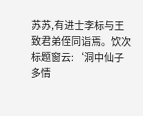苏苏,有进士李标与王致君弟侄同诣焉。饮次标题窗云:‘洞中仙子多情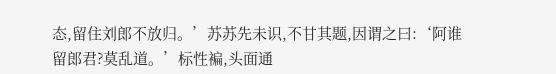态,留住刘郎不放归。’苏苏先未识,不甘其题,因谓之曰:‘阿谁留郎君?莫乱道。’标性褊,头面通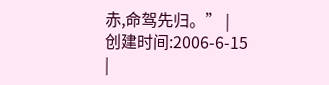赤,命驾先归。” |
创建时间:2006-6-15 |